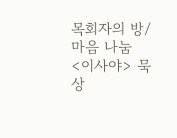목회자의 방/마음 나눔
<이사야> 묵상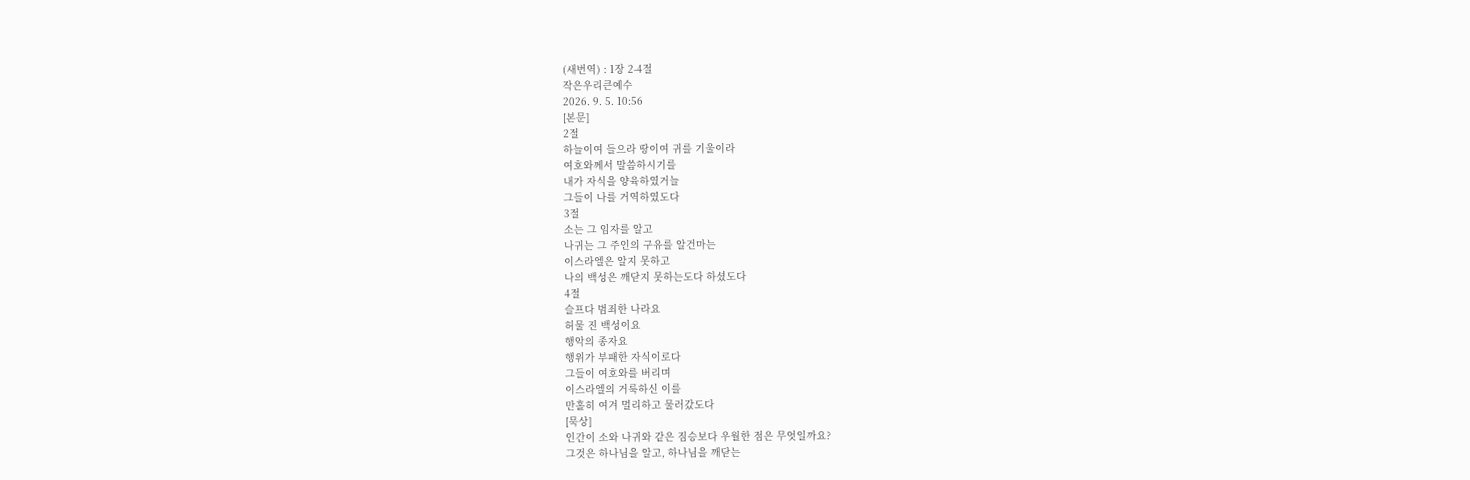(새번역) : 1장 2-4절
작은우리큰예수
2026. 9. 5. 10:56
[본문]
2절
하늘이여 들으라 땅이여 귀를 기울이라
여호와께서 말씀하시기를
내가 자식을 양육하였거늘
그들이 나를 거역하였도다
3절
소는 그 임자를 알고
나귀는 그 주인의 구유를 알건마는
이스라엘은 알지 못하고
나의 백성은 깨닫지 못하는도다 하셨도다
4절
슬프다 범죄한 나라요
허물 진 백성이요
행악의 종자요
행위가 부패한 자식이로다
그들이 여호와를 버리며
이스라엘의 거룩하신 이를
만홀히 여겨 멀리하고 물러갔도다
[묵상]
인간이 소와 나귀와 같은 짐승보다 우월한 점은 무엇일까요?
그것은 하나님을 알고, 하나님을 깨닫는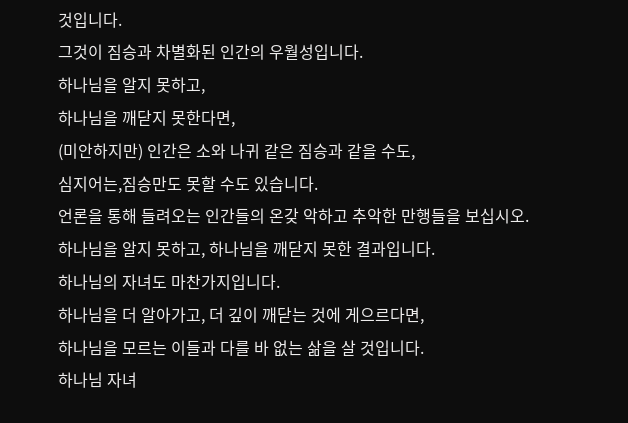것입니다.
그것이 짐승과 차별화된 인간의 우월성입니다.
하나님을 알지 못하고,
하나님을 깨닫지 못한다면,
(미안하지만) 인간은 소와 나귀 같은 짐승과 같을 수도,
심지어는,짐승만도 못할 수도 있습니다.
언론을 통해 들려오는 인간들의 온갖 악하고 추악한 만행들을 보십시오.
하나님을 알지 못하고, 하나님을 깨닫지 못한 결과입니다.
하나님의 자녀도 마찬가지입니다.
하나님을 더 알아가고, 더 깊이 깨닫는 것에 게으르다면,
하나님을 모르는 이들과 다를 바 없는 삶을 살 것입니다.
하나님 자녀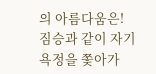의 아름다움은!
짐승과 같이 자기 욕정을 쫓아가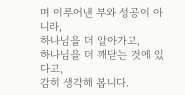며 이루어낸 부와 성공이 아니라,
하나님을 더 알아가고,
하나님을 더 깨닫는 것에 있다고,
감히 생각해 봅니다.